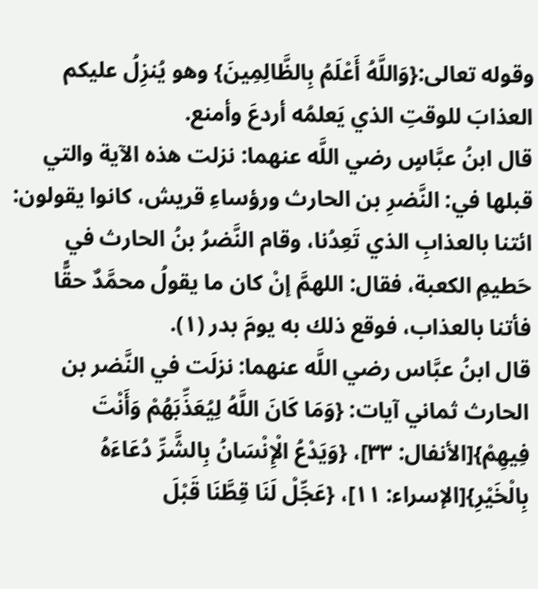وقوله تعالى:{وَاللَّهُ أَعْلَمُ بِالظَّالِمِينَ} وهو يُنزِلُ عليكم العذابَ للوقتِ الذي يَعلمُه أردعَ وأمنع.
قال ابنُ عبَّاسٍ رضي اللَّه عنهما: نزلت هذه الآية والتي قبلها في: النَّضرِ بن الحارث ورؤساءِ قريش، كانوا يقولون: ائتنا بالعذابِ الذي تَعِدُنا، وقام النَّضرُ بنُ الحارث في حَطيمِ الكعبة، فقال: اللهمَّ إنْ كان ما يقولُ محمَّدٌ حقًّا فأتنا بالعذاب، فوقع ذلك به يومَ بدر (١).
قال ابنُ عبَّاس رضي اللَّه عنهما: نزلَت في النَّضر بن الحارث ثماني آيات: {وَمَا كَانَ اللَّهُ لِيُعَذِّبَهُمْ وَأَنْتَ فِيهِمْ}[الأنفال: ٣٣]، {وَيَدْعُ الْإِنْسَانُ بِالشَّرِّ دُعَاءَهُ بِالْخَيْرِ}[الإسراء: ١١]، {عَجِّلْ لَنَا قِطَّنَا قَبْلَ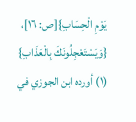يَوْمِ الْحِسَابِ}[ص: ١٦]، {وَيَسْتَعْجِلُونَكَ بِالْعَذَابِ}
(١) أورده ابن الجوزي في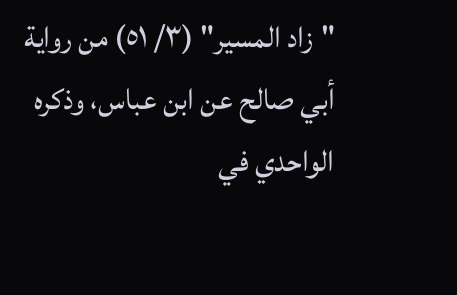"زاد المسير" (٣/ ٥١) من رواية أبي صالح عن ابن عباس، وذكره الواحدي في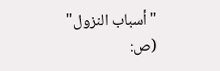"أسباب النزول" (ص: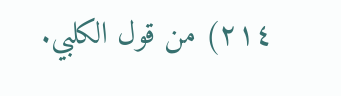٢١٤) من قول الكلبي.